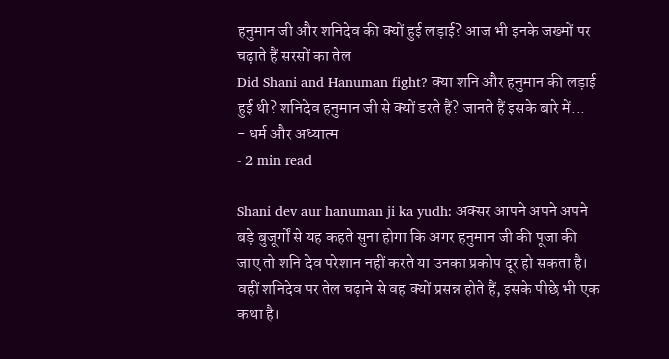हनुमान जी और शनिदेव की क्यों हुई लड़ाई? आज भी इनके जख्मों पर चढ़ाते हैं सरसों का तेल
Did Shani and Hanuman fight? क्या शनि और हनुमान की लड़ाई हुई थी? शनिदेव हनुमान जी से क्यों डरते हैं? जानते हैं इसके बारे में...
- धर्म और अध्यात्म
- 2 min read

Shani dev aur hanuman ji ka yudh: अक्सर आपने अपने अपने बड़े बुजूर्गों से यह कहते सुना होगा कि अगर हनुमान जी की पूजा की जाए तो शनि देव परेशान नहीं करते या उनका प्रकोप दूर हो सकता है। वहीं शनिदेव पर तेल चढ़ाने से वह क्यों प्रसन्न होते हैं, इसके पीछे भी एक कथा है।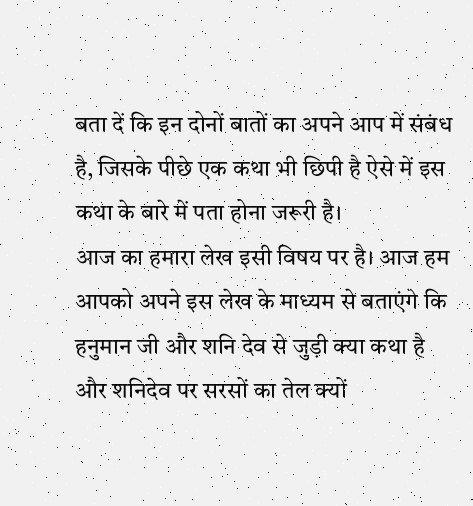बता दें कि इन दोनों बातों का अपने आप में संबंध है, जिसके पीछे एक कथा भी छिपी है ऐसे में इस कथा के बारे में पता होना जरूरी है।
आज का हमारा लेख इसी विषय पर है। आज हम आपको अपने इस लेख के माध्यम से बताएंगे कि हनुमान जी और शनि देव से जुड़ी क्या कथा है और शनिदेव पर सरसों का तेल क्यों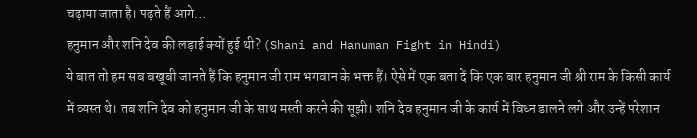चढ़ाया जाता है। पढ़ते हैं आगे…
हनुमान और शनि देव की लड़ाई क्यों हुई थी? (Shani and Hanuman Fight in Hindi)
ये बात तो हम सब बखूबी जानते हैं कि हनुमान जी राम भगवान के भक्त हैं। ऐसे में एक बता दें कि एक बार हनुमान जी श्री राम के किसी कार्य में व्यस्त थे। तब शनि देव को हनुमान जी के साथ मस्ती करने की सूझी। शनि देव हनुमान जी के कार्य में विध्न डालने लगे और उन्हें परेशान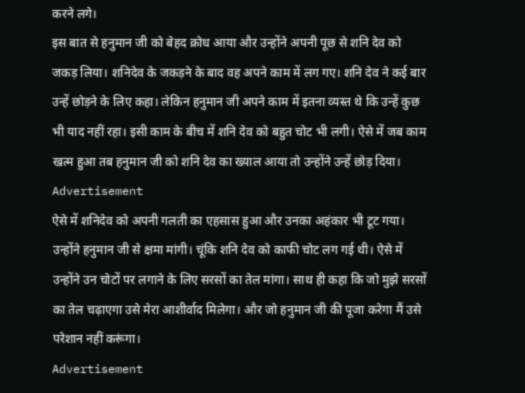करने लगे।
इस बात से हनुमान जी को बेहद क्रोध आया और उन्होंने अपनी पूछ से शनि देव को जकड़ लिया। शनिदेव के जकड़ने के बाद वह अपने काम में लग गए। शनि देव ने कई बार उन्हें छोड़ने के लिए कहा। लेकिन हनुमान जी अपने काम में इतना व्यस्त थे कि उन्हें कुछ भी याद नहीं रहा। इसी काम के बीच में शनि देव को बहुत चोट भी लगी। ऐसे में जब काम खत्म हुआ तब हनुमान जी को शनि देव का ख्याल आया तो उन्होंने उन्हें छोड़ दिया।
Advertisement
ऐसे में शनिदेव को अपनी गलती का एहसास हुआ और उनका अहंकार भी टूट गया। उन्होंने हनुमान जी से क्षमा मांगी। चूंकि शनि देव को काफी चोट लग गई थी। ऐसे में उन्होंने उन चोटों पर लगाने के लिए सरसों का तेल मांगा। साथ ही कहा कि जो मुझे सरसों का तेल चढ़ाएगा उसे मेरा आशीर्वाद मिलेगा। और जो हनुमान जी की पूजा करेगा मैं उसे परेशान नहीं करूंगा।
Advertisement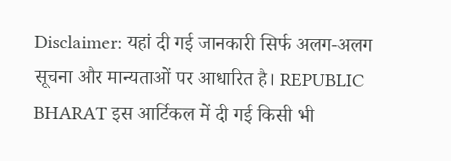Disclaimer: यहां दी गई जानकारी सिर्फ अलग-अलग सूचना और मान्यताओं पर आधारित है। REPUBLIC BHARAT इस आर्टिकल में दी गई किसी भी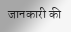जानकारी की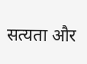सत्यता और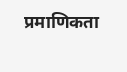प्रमाणिकता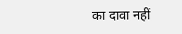का दावा नहीं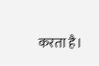करता है।